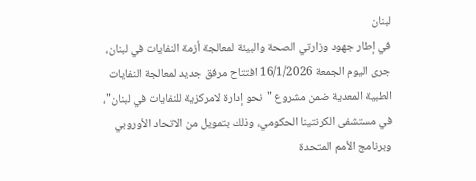لبنان
في إطار جهود وزارتي الصحة والبيئة لمعالجة أزمة النفايات في لبنان، جرى اليوم الجمعة 16/1/2026 افتتاح مرفق جديد لمعالجة النفايات الطبية المعدية ضمن مشروع "نحو إدارة لامركزية للنفايات في لبنان"، في مستشفى الكرنتينا الحكومي، وذلك بتمويل من الاتحاد الأوروبي وبرنامج الأمم المتحدة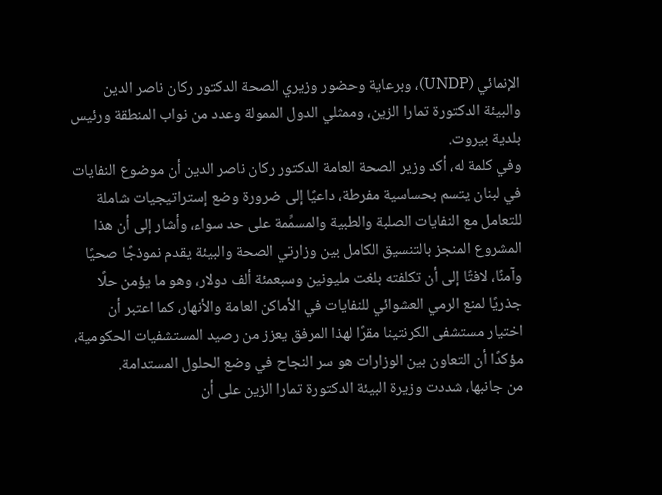الإنمائي (UNDP)، وبرعاية وحضور وزيري الصحة الدكتور ركان ناصر الدين والبيئة الدكتورة تمارا الزين، وممثلي الدول الممولة وعدد من نواب المنطقة ورئيس بلدية بيروت.
وفي كلمة له، أكد وزير الصحة العامة الدكتور ركان ناصر الدين أن موضوع النفايات في لبنان يتسم بحساسية مفرطة، داعيًا إلى ضرورة وضع إستراتيجيات شاملة للتعامل مع النفايات الصلبة والطبية والمسمِّمة على حد سواء، وأشار إلى أن هذا المشروع المنجز بالتنسيق الكامل بين وزارتي الصحة والبيئة يقدم نموذجًا صحيًا وآمنًا، لافتًا إلى أن تكلفته بلغت مليونين وسبعمئة ألف دولار، وهو ما يؤمن حلًا جذريًا لمنع الرمي العشوائي للنفايات في الأماكن العامة والأنهار، كما اعتبر أن اختيار مستشفى الكرنتينا مقرًا لهذا المرفق يعزز من رصيد المستشفيات الحكومية، مؤكدًا أن التعاون بين الوزارات هو سر النجاح في وضع الحلول المستدامة.
من جانبها، شددت وزيرة البيئة الدكتورة تمارا الزين على أن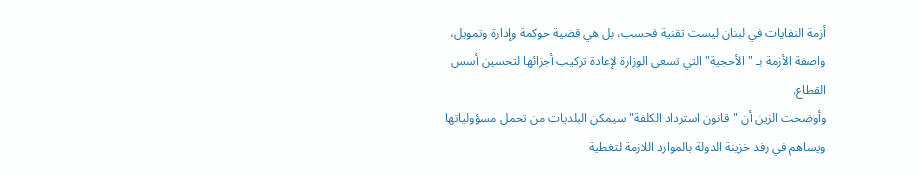أزمة النفايات في لبنان ليست تقنية فحسب، بل هي قضية حوكمة وإدارة وتمويل، واصفة الأزمة بـ "الأحجية" التي تسعى الوزارة لإعادة تركيب أجزائها لتحسين أسس القطاع.
وأوضحت الزين أن "قانون استرداد الكلفة" سيمكن البلديات من تحمل مسؤولياتها ويساهم في رفد خزينة الدولة بالموارد اللازمة لتغطية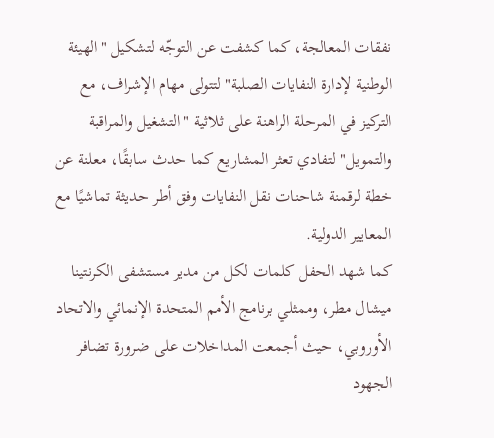نفقات المعالجة، كما كشفت عن التوجّه لتشكيل "الهيئة الوطنية لإدارة النفايات الصلبة" لتتولى مهام الإشراف، مع التركيز في المرحلة الراهنة على ثلاثية "التشغيل والمراقبة والتمويل" لتفادي تعثر المشاريع كما حدث سابقًا، معلنة عن خطة لرقمنة شاحنات نقل النفايات وفق أطر حديثة تماشيًا مع المعايير الدولية.
كما شهد الحفل كلمات لكل من مدير مستشفى الكرنتينا ميشال مطر، وممثلي برنامج الأمم المتحدة الإنمائي والاتحاد الأوروبي، حيث أجمعت المداخلات على ضرورة تضافر الجهود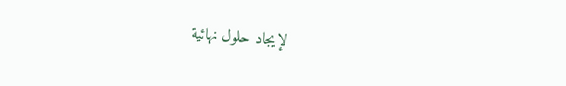لإيجاد حلول نهائية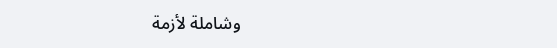وشاملة لأزمة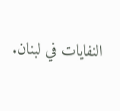النفايات في لبنان.